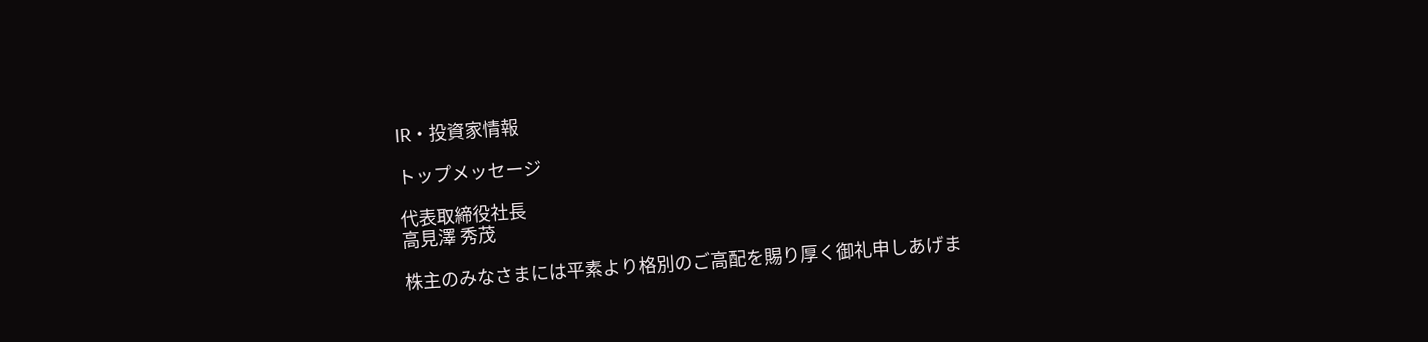IR・投資家情報

トップメッセージ

代表取締役社長
高見澤 秀茂

株主のみなさまには平素より格別のご高配を賜り厚く御礼申しあげま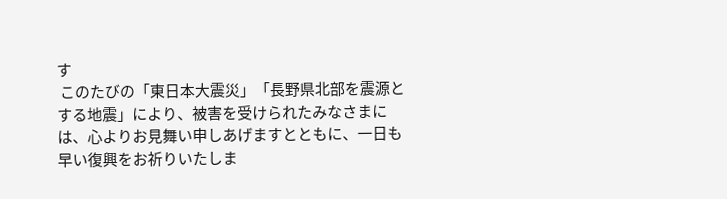す
 このたびの「東日本大震災」「長野県北部を震源とする地震」により、被害を受けられたみなさまには、心よりお見舞い申しあげますとともに、一日も早い復興をお祈りいたしま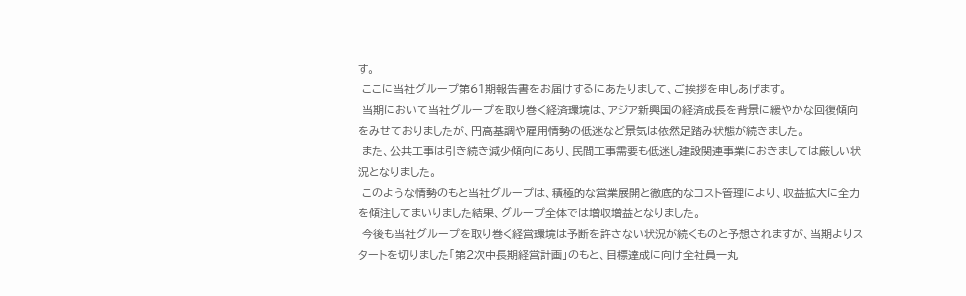す。
 ここに当社グループ第61期報告書をお届けするにあたりまして、ご挨拶を申しあげます。
 当期において当社グループを取り巻く経済環境は、アジア新興国の経済成長を背景に緩やかな回復傾向をみせておりましたが、円高基調や雇用情勢の低迷など景気は依然足踏み状態が続きました。
 また、公共工事は引き続き減少傾向にあり、民間工事需要も低迷し建設関連事業におきましては厳しい状況となりました。
 このような情勢のもと当社グループは、積極的な営業展開と徹底的なコスト管理により、収益拡大に全力を傾注してまいりました結果、グループ全体では増収増益となりました。
 今後も当社グループを取り巻く経営環境は予断を許さない状況が続くものと予想されますが、当期よりスタートを切りました「第2次中長期経営計画」のもと、目標達成に向け全社員一丸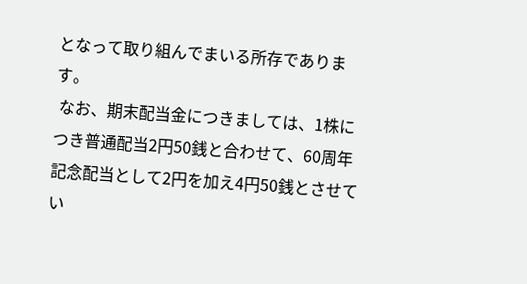となって取り組んでまいる所存であります。
 なお、期末配当金につきましては、1株につき普通配当2円50銭と合わせて、60周年記念配当として2円を加え4円50銭とさせてい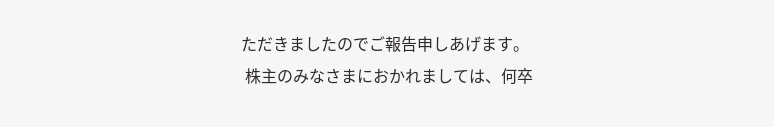ただきましたのでご報告申しあげます。
 株主のみなさまにおかれましては、何卒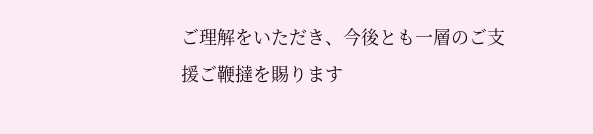ご理解をいただき、今後とも一層のご支援ご鞭撻を賜ります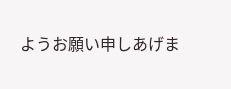ようお願い申しあげま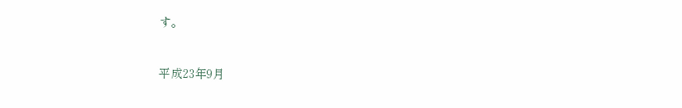す。

平成23年9月